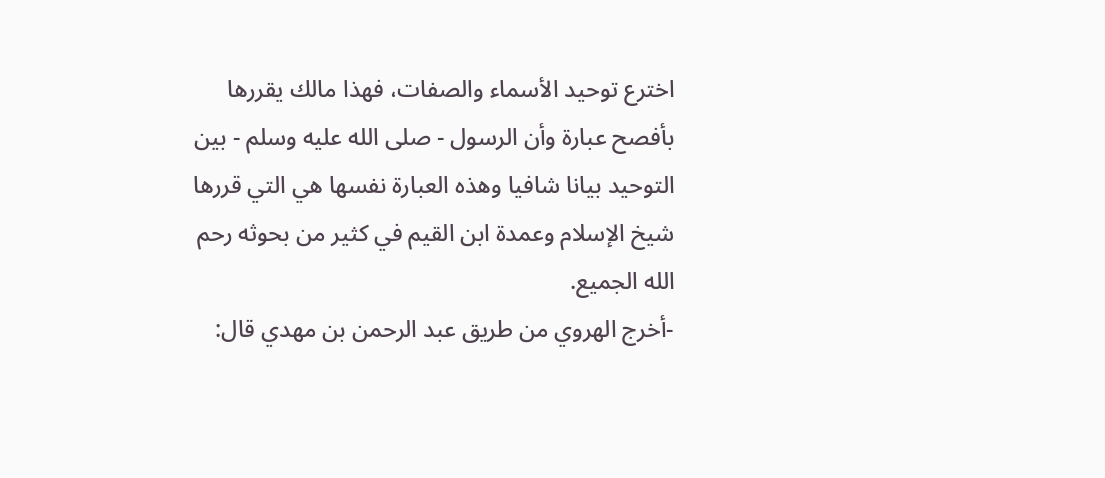اخترع توحيد الأسماء والصفات، فهذا مالك يقررها بأفصح عبارة وأن الرسول - صلى الله عليه وسلم - بين التوحيد بيانا شافيا وهذه العبارة نفسها هي التي قررها شيخ الإسلام وعمدة ابن القيم في كثير من بحوثه رحم الله الجميع.
-أخرج الهروي من طريق عبد الرحمن بن مهدي قال: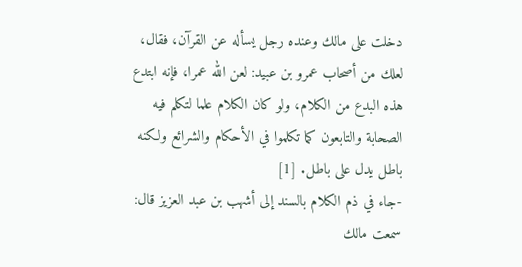دخلت على مالك وعنده رجل يسأله عن القرآن، فقال، لعلك من أصحاب عمرو بن عبيد: لعن الله عمرا، فإنه ابتدع هذه البدع من الكلام، ولو كان الكلام علما لتكلم فيه الصحابة والتابعون كما تكلموا في الأحكام والشرائع ولكنه باطل يدل على باطل. [1]
-جاء في ذم الكلام بالسند إلى أشهب بن عبد العزيز قال: سمعت مالك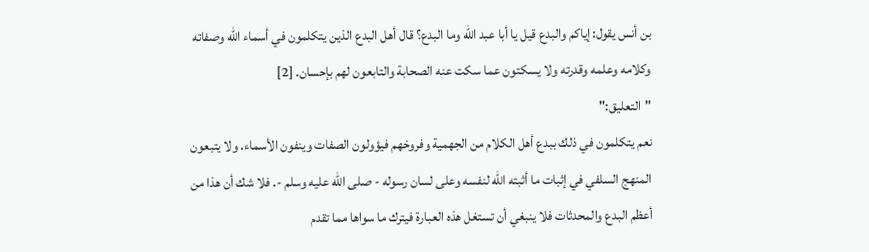بن أنس يقول: إياكم والبدع قيل يا أبا عبد الله وما البدع؟ قال أهل البدع الذين يتكلمون في أسماء الله وصفاته وكلامه وعلمه وقدرته ولا يسكتون عما سكت عنه الصحابة والتابعون لهم بإحسان. [2]
"التعليق:"
نعم يتكلمون في ذلك ببدع أهل الكلام من الجهمية وفروخهم فيؤولون الصفات وينفون الأسماء. ولا يتبعون المنهج السلفي في إثبات ما أثبته الله لنفسه وعلى لسان رسوله - صلى الله عليه وسلم -. فلا شك أن هذا من أعظم البدع والمحدثات فلا ينبغي أن تستغل هذه العبارة فيترك ما سواها مما تقدم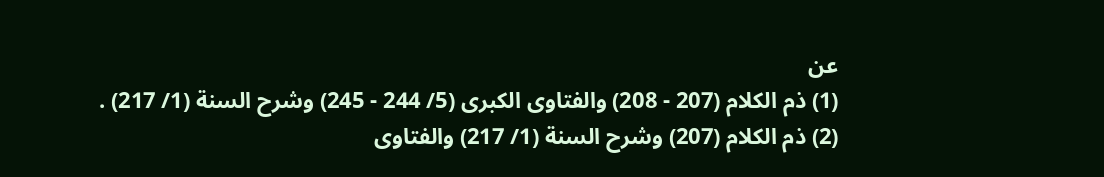عن
(1) ذم الكلام (207 - 208) والفتاوى الكبرى (5/ 244 - 245) وشرح السنة (1/ 217) .
(2) ذم الكلام (207) وشرح السنة (1/ 217) والفتاوى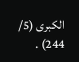الكبرى (5/ 244) .